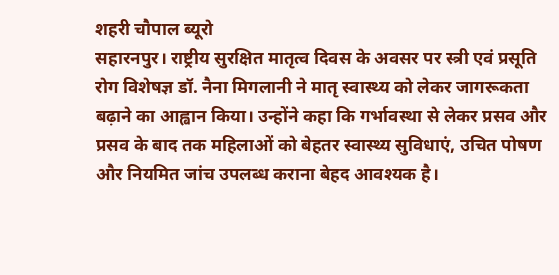शहरी चौपाल ब्यूरो
सहारनपुर। राष्ट्रीय सुरक्षित मातृत्व दिवस के अवसर पर स्त्री एवं प्रसूति रोग विशेषज्ञ डॉ. नैना मिगलानी ने मातृ स्वास्थ्य को लेकर जागरूकता बढ़ाने का आह्वान किया। उन्होंने कहा कि गर्भावस्था से लेकर प्रसव और प्रसव के बाद तक महिलाओं को बेहतर स्वास्थ्य सुविधाएं, उचित पोषण और नियमित जांच उपलब्ध कराना बेहद आवश्यक है।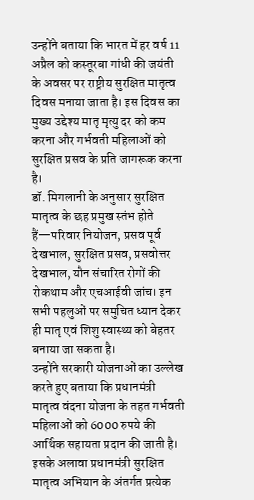उन्होंने बताया कि भारत में हर वर्ष 11 अप्रैल को कस्तूरबा गांधी की जयंती के अवसर पर राष्ट्रीय सुरक्षित मातृत्व दिवस मनाया जाता है। इस दिवस का मुख्य उद्देश्य मातृ मृत्यु दर को कम करना और गर्भवती महिलाओं को सुरक्षित प्रसव के प्रति जागरूक करना है।
डॉ. मिगलानी के अनुसार सुरक्षित मातृत्व के छह प्रमुख स्तंभ होते हैं—परिवार नियोजन, प्रसव पूर्व देखभाल, सुरक्षित प्रसव, प्रसवोत्तर देखभाल, यौन संचारित रोगों की रोकथाम और एचआईवी जांच। इन सभी पहलुओं पर समुचित ध्यान देकर ही मातृ एवं शिशु स्वास्थ्य को बेहतर बनाया जा सकता है।
उन्होंने सरकारी योजनाओं का उल्लेख करते हुए बताया कि प्रधानमंत्री मातृत्व वंदना योजना के तहत गर्भवती महिलाओं को 6000 रुपये की आर्थिक सहायता प्रदान की जाती है। इसके अलावा प्रधानमंत्री सुरक्षित मातृत्व अभियान के अंतर्गत प्रत्येक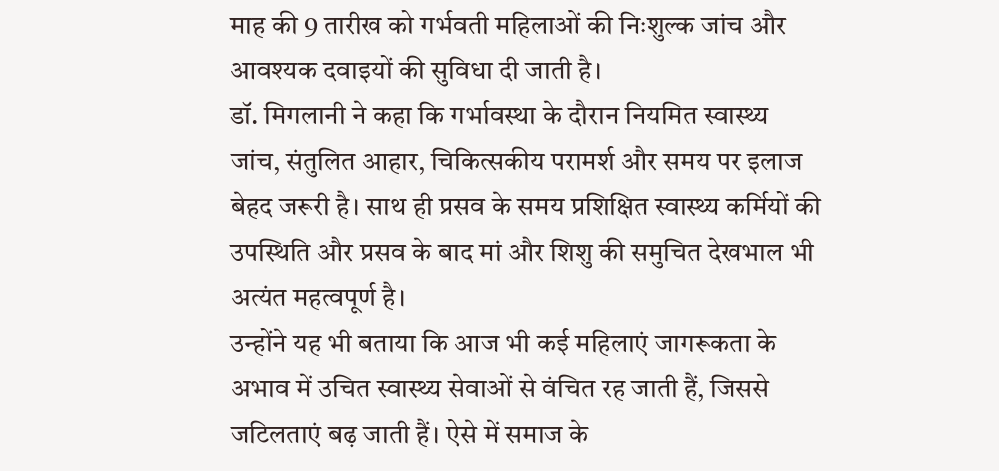माह की 9 तारीख को गर्भवती महिलाओं की निःशुल्क जांच और आवश्यक दवाइयों की सुविधा दी जाती है।
डॉ. मिगलानी ने कहा कि गर्भावस्था के दौरान नियमित स्वास्थ्य जांच, संतुलित आहार, चिकित्सकीय परामर्श और समय पर इलाज बेहद जरूरी है। साथ ही प्रसव के समय प्रशिक्षित स्वास्थ्य कर्मियों की उपस्थिति और प्रसव के बाद मां और शिशु की समुचित देखभाल भी अत्यंत महत्वपूर्ण है।
उन्होंने यह भी बताया कि आज भी कई महिलाएं जागरूकता के अभाव में उचित स्वास्थ्य सेवाओं से वंचित रह जाती हैं, जिससे जटिलताएं बढ़ जाती हैं। ऐसे में समाज के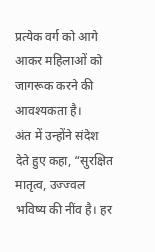प्रत्येक वर्ग को आगे आकर महिलाओं को जागरूक करने की आवश्यकता है।
अंत में उन्होंने संदेश देते हुए कहा, “सुरक्षित मातृत्व, उज्ज्वल भविष्य की नींव है। हर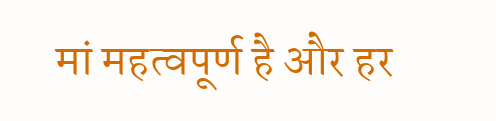मां महत्वपूर्ण है और हर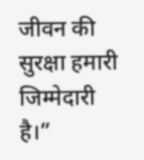जीवन की सुरक्षा हमारी जिम्मेदारी है।”